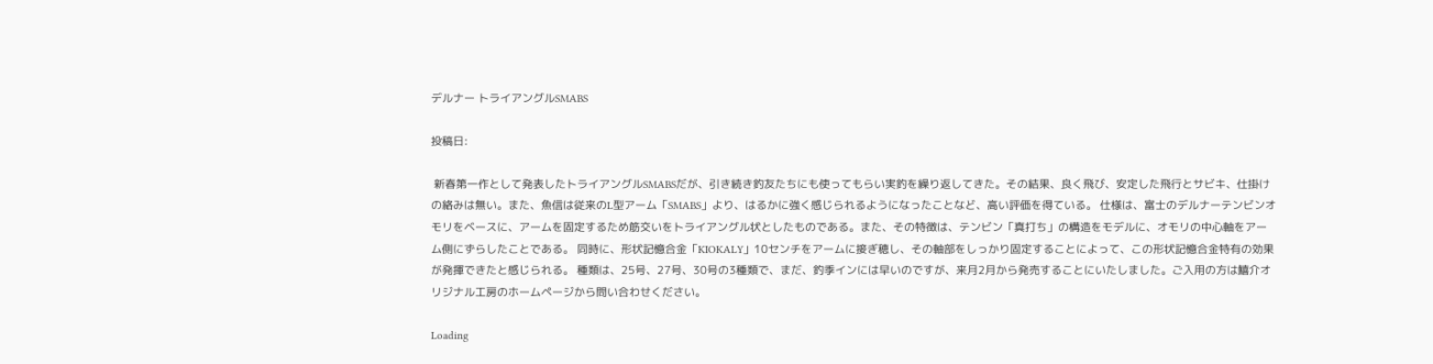デルナー トライアングルSMABS

投稿日:

 新春第一作として発表したトライアングルSMABSだが、引き続き釣友たちにも使ってもらい実釣を繰り返してきた。その結果、良く飛び、安定した飛行とサビキ、仕掛けの絡みは無い。また、魚信は従来のL型アーム「SMABS」より、はるかに強く感じられるようになったことなど、高い評価を得ている。 仕様は、富士のデルナーテンビンオモリをベースに、アームを固定するため筋交いをトライアングル状としたものである。また、その特徴は、テンビン「真打ち」の構造をモデルに、オモリの中心軸をアーム側にずらしたことである。 同時に、形状記憶合金「KIOKALY」10センチをアームに接ぎ穂し、その軸部をしっかり固定することによって、この形状記憶合金特有の効果が発揮できたと感じられる。 種類は、25号、27号、30号の3種類で、まだ、釣季インには早いのですが、来月2月から発売することにいたしました。ご入用の方は鱚介オリジナル工房のホームページから問い合わせください。

Loading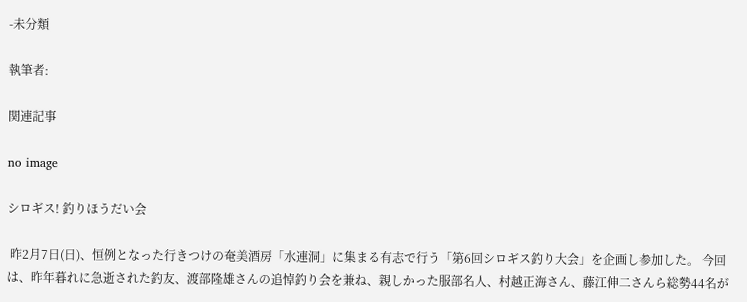-未分類

執筆者:

関連記事

no image

シロギス! 釣りほうだい会

 昨2月7日(日)、恒例となった行きつけの奄美酒房「水連洞」に集まる有志で行う「第6回シロギス釣り大会」を企画し参加した。 今回は、昨年暮れに急逝された釣友、渡部隆雄さんの追悼釣り会を兼ね、親しかった服部名人、村越正海さん、藤江伸二さんら総勢44名が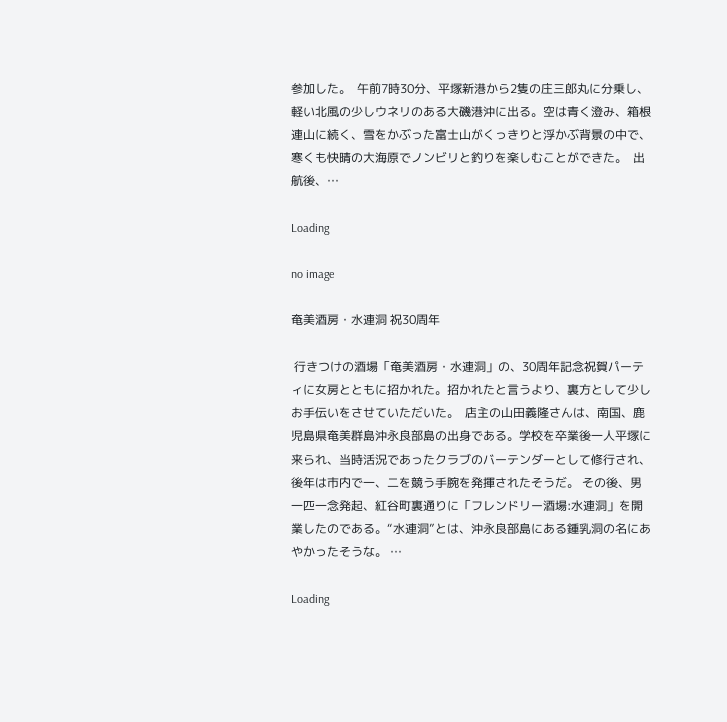参加した。  午前7時30分、平塚新港から2隻の庄三郎丸に分乗し、軽い北風の少しウネリのある大磯港沖に出る。空は青く澄み、箱根連山に続く、雪をかぶった富士山がくっきりと浮かぶ背景の中で、寒くも快晴の大海原でノンビリと釣りを楽しむことができた。  出航後、…

Loading

no image

奄美酒房・水連洞 祝30周年

 行きつけの酒場「奄美酒房・水連洞」の、30周年記念祝賀パーティに女房とともに招かれた。招かれたと言うより、裏方として少しお手伝いをさせていただいた。  店主の山田義隆さんは、南国、鹿児島県奄美群島沖永良部島の出身である。学校を卒業後一人平塚に来られ、当時活況であったクラブのバーテンダーとして修行され、後年は市内で一、二を競う手腕を発揮されたそうだ。 その後、男一匹一念発起、紅谷町裏通りに「フレンドリー酒場:水連洞」を開業したのである。“水連洞”とは、沖永良部島にある鍾乳洞の名にあやかったそうな。 …

Loading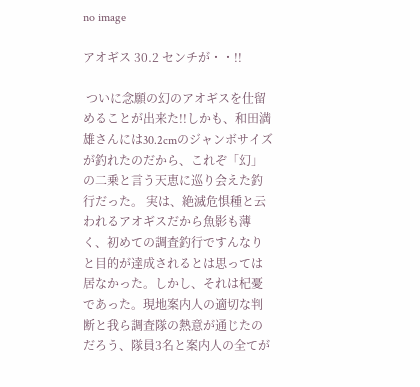no image

アオギス 30.2 センチが・・!!

 ついに念願の幻のアオギスを仕留めることが出来た!!しかも、和田満雄さんには30.2cmのジャンボサイズが釣れたのだから、これぞ「幻」の二乗と言う天恵に巡り会えた釣行だった。 実は、絶滅危惧種と云われるアオギスだから魚影も薄く、初めての調査釣行ですんなりと目的が達成されるとは思っては居なかった。しかし、それは杞憂であった。現地案内人の適切な判断と我ら調査隊の熱意が通じたのだろう、隊員3名と案内人の全てが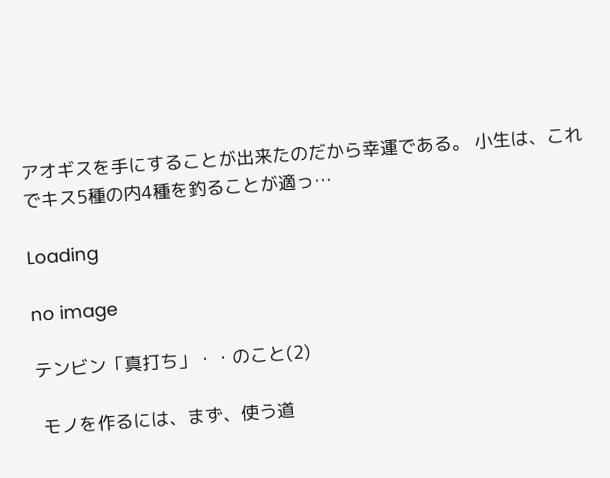アオギスを手にすることが出来たのだから幸運である。 小生は、これでキス5種の内4種を釣ることが適っ…

Loading

no image

テンビン「真打ち」・・のこと(2)

 モノを作るには、まず、使う道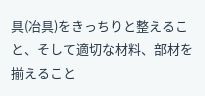具(冶具)をきっちりと整えること、そして適切な材料、部材を揃えること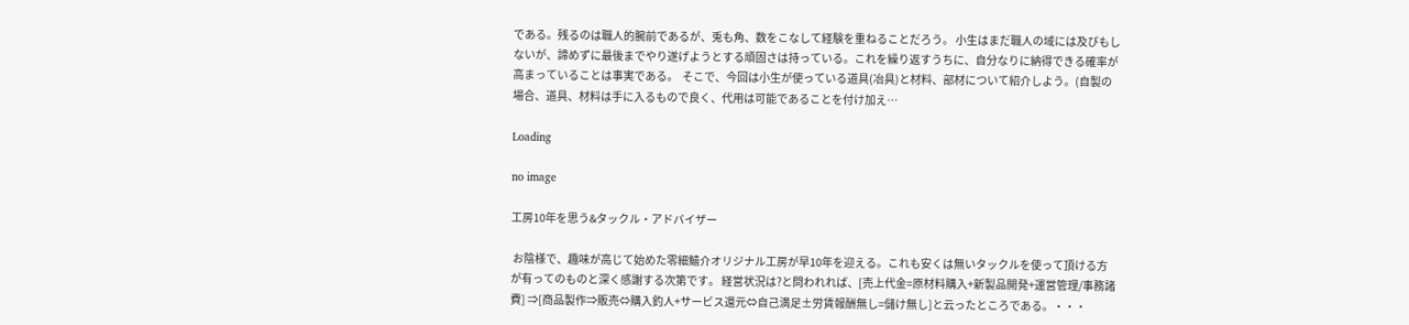である。残るのは職人的腕前であるが、兎も角、数をこなして経験を重ねることだろう。 小生はまだ職人の域には及びもしないが、諦めずに最後までやり遂げようとする頑固さは持っている。これを繰り返すうちに、自分なりに納得できる確率が高まっていることは事実である。  そこで、今回は小生が使っている道具(冶具)と材料、部材について紹介しよう。(自製の場合、道具、材料は手に入るもので良く、代用は可能であることを付け加え…

Loading

no image

工房10年を思う&タックル・アドバイザー

 お陰様で、趣味が高じて始めた零細鱚介オリジナル工房が早10年を迎える。これも安くは無いタックルを使って頂ける方が有ってのものと深く感謝する次第です。 経営状況は?と問われれば、[売上代金=原材料購入+新製品開発+運営管理/事務諸費] ⇒[商品製作⇒販売⇔購入釣人+サービス還元⇔自己満足±労賃報酬無し=儲け無し]と云ったところである。・・・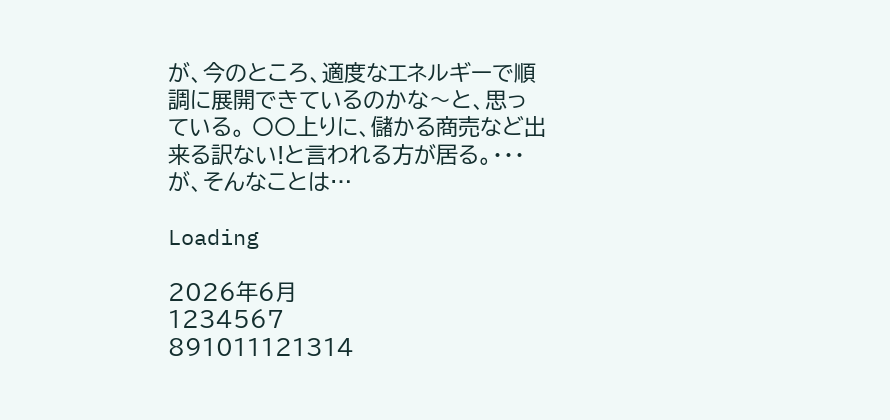が、今のところ、適度なエネルギーで順調に展開できているのかな〜と、思っている。 〇〇上りに、儲かる商売など出来る訳ない!と言われる方が居る。・・・が、そんなことは…

Loading

2026年6月
1234567
891011121314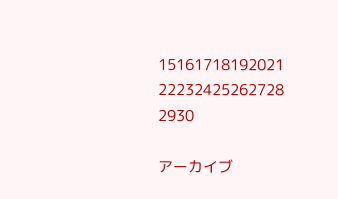15161718192021
22232425262728
2930

アーカイブ